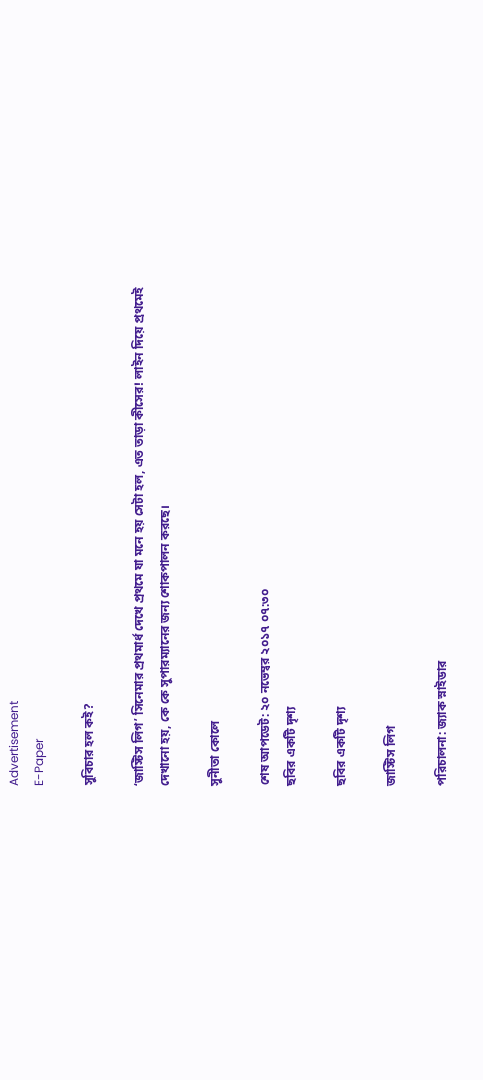Advertisement
E-Paper

সুবিচার হল কই?

‘জাস্টিস লিগ’ সিনেমার প্রথমার্ধ দেখে প্রথমে যা মনে হয় সেটা হল, এত তাড়া কীসের! লাইন দিয়ে প্রথমেই দেখানো হয়, কে কে সুপারম্যানের জন্য শোকপালন করছে।

সুনীতা কোলে

শেষ আপডেট: ২০ নভেম্বর ২০১৭ ০৭:৩০
ছবির একটি দৃশ্য

ছবির একটি দৃশ্য

জাস্টিস লিগ

পরিচালনা: জ্যাক স্নাইডার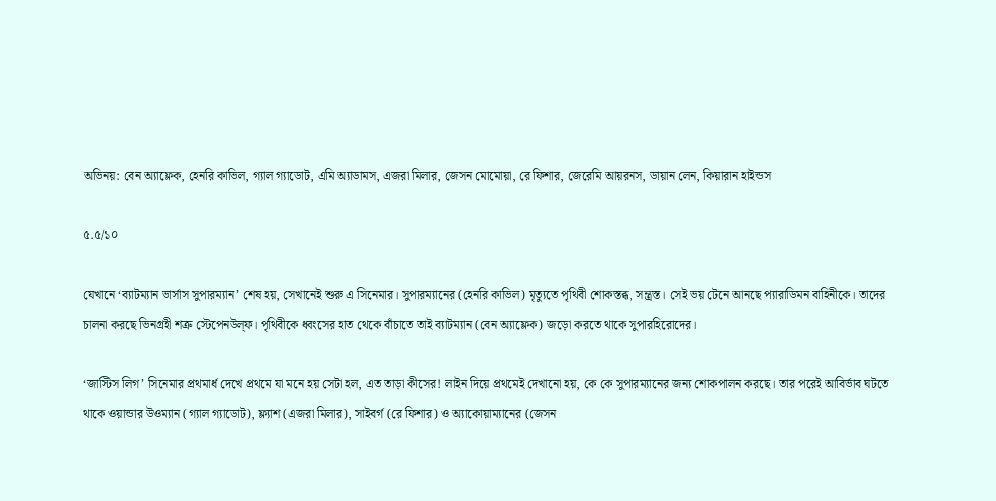অভিনয়: বেন অ্যাফ্লেক, হেনরি কাভিল, গ্যাল গ্যাডোট, এমি অ্যাডামস, এজরা মিলার, জেসন মোমোয়া, রে ফিশার, জেরেমি আয়রনস, ডায়ান লেন, কিয়ারান হাইন্ডস

৫.৫/১০

যেখানে ‘ব্যাটম্যান ভার্সাস সুপারম্যান’ শেষ হয়, সেখানেই শুরু এ সিনেমার। সুপারম্যানের (হেনরি কাভিল) মৃত্যুতে পৃথিবী শোকস্তব্ধ, সন্ত্রস্ত। সেই ভয় টেনে আনছে প্যারাডিমন বাহিনীকে। তাদের চালনা করছে ভিনগ্রহী শত্রু স্টেপেনউল্‌ফ। পৃথিবীকে ধ্বংসের হাত থেকে বাঁচাতে তাই ব্যাটম্যান (বেন অ্যাফ্লেক) জড়ো করতে থাকে সুপারহিরোদের।

‘জাস্টিস লিগ’ সিনেমার প্রথমার্ধ দেখে প্রথমে যা মনে হয় সেটা হল, এত তাড়া কীসের! লাইন দিয়ে প্রথমেই দেখানো হয়, কে কে সুপারম্যানের জন্য শোকপালন করছে। তার পরেই আবির্ভাব ঘটতে থাকে ওয়ান্ডার উওম্যান (গ্যাল গ্যাডোট), ফ্ল্যাশ (এজরা মিলার), সাইবর্গ (রে ফিশার) ও অ্যাকোয়াম্যানের (জেসন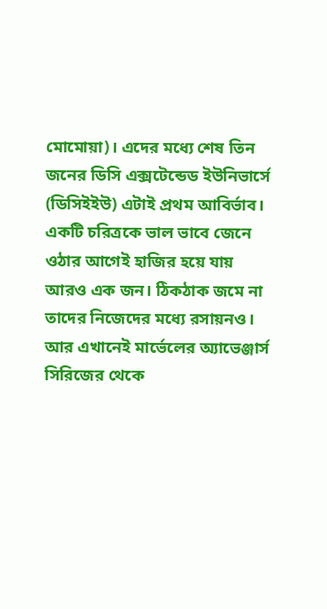মোমোয়া)। এদের মধ্যে শেষ তিন জনের ডিসি এক্সটেন্ডেড ইউনিভার্সে (ডিসিইইউ) এটাই প্রথম আবির্ভাব। একটি চরিত্রকে ভাল ভাবে জেনে ওঠার আগেই হাজির হয়ে যায় আরও এক জন। ঠিকঠাক জমে না তাদের নিজেদের মধ্যে রসায়নও। আর এখানেই মার্ভেলের অ্যাভেঞ্জার্স সিরিজের থেকে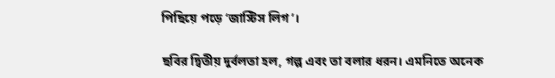পিছিয়ে পড়ে ‘জাস্টিস লিগ’।

ছবির দ্বিতীয় দুর্বলতা হল, গল্প এবং তা বলার ধরন। এমনিতে অনেক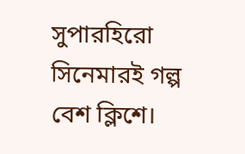সুপারহিরো সিনেমারই গল্প বেশ ক্লিশে।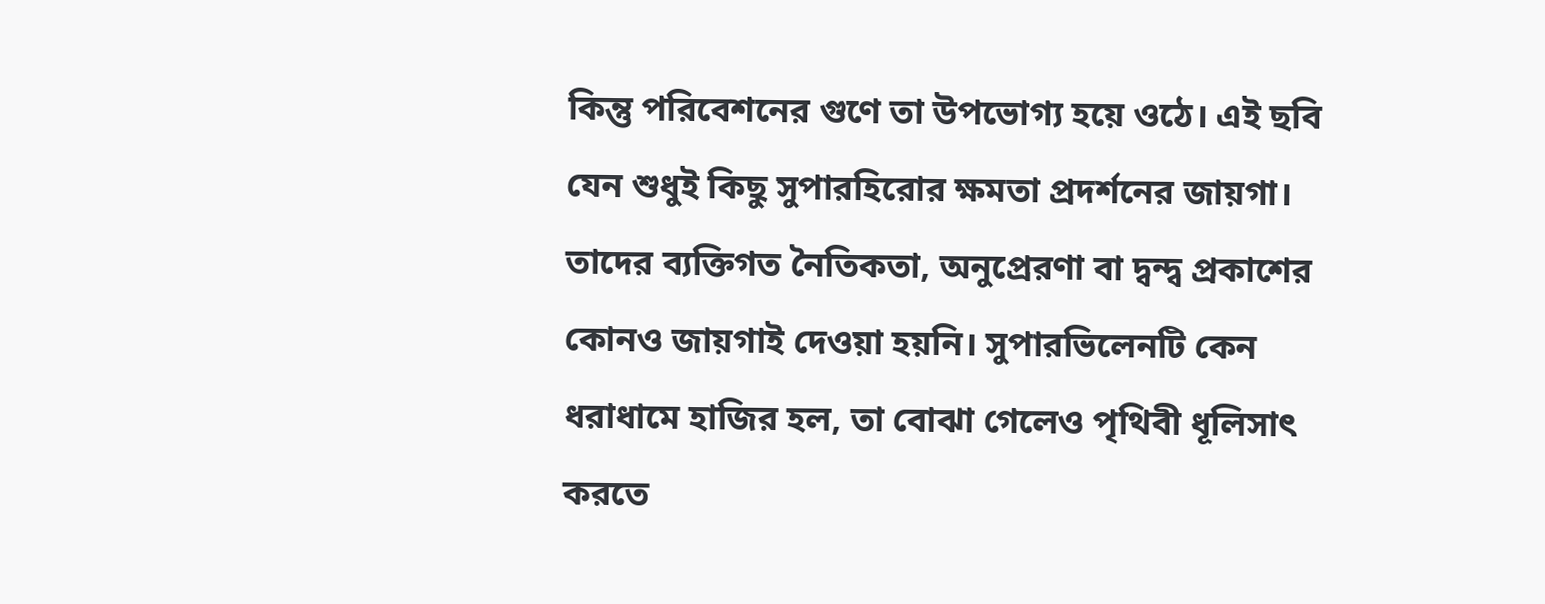কিন্তু পরিবেশনের গুণে তা উপভোগ্য হয়ে ওঠে। এই ছবি যেন শুধুই কিছু সুপারহিরোর ক্ষমতা প্রদর্শনের জায়গা। তাদের ব্যক্তিগত নৈতিকতা, অনুপ্রেরণা বা দ্বন্দ্ব প্রকাশের কোনও জায়গাই দেওয়া হয়নি। সুপারভিলেনটি কেন ধরাধামে হাজির হল, তা বোঝা গেলেও পৃথিবী ধূলিসাৎ করতে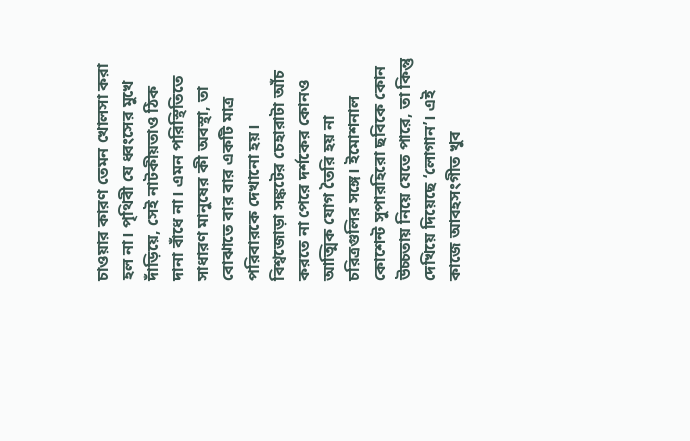চাওয়ার কারণ তেমন খোলসা করা হল না। পৃথিবী যে ধ্বংসের মুখে দাঁড়িয়ে, সেই নাটকীয়তাও ঠিক দানা বাঁধে না। এমন পরিস্থিতিতে সাধারণ মানুষের কী অবস্থা, তা বোঝাতে বার বার একটি মাত্র পরিবারকে দেখানো হয়। বিশ্বজোড়া সঙ্কটের চেহারাটা আঁচ করতে না পেরে দর্শকের কোনও আত্মিক যোগ তৈরি হয় না চরিত্রগুলির সঙ্গে। ইমোশনাল কোশেন্ট সুপারহিরো ছবিকে কোন উচ্চতায় ‌নিয়ে যেতে পারে, তা কিন্তু দেখিয়ে দিয়েছে ‘লোগান’। এই কাজে আবহসংগীত খুব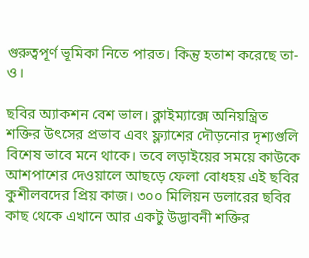গুরুত্বপূর্ণ ভূমিকা নিতে পারত। কিন্তু হতাশ করেছে তা-ও।

ছবির অ্যাকশন বেশ ভাল। ক্লাইম্যাক্সে অনিয়ন্ত্রিত শক্তির উৎসের প্রভাব এবং ফ্ল্যাশের দৌড়নোর দৃশ্যগুলি বিশেষ ভাবে মনে থাকে। তবে লড়াইয়ের সময়ে কাউকে আশপাশের দেওয়ালে আছড়ে ফেলা বোধহয় এই ছবির কুশীলবদের প্রিয় কাজ। ৩০০ মিলিয়ন ডলারের ছবির কাছ থেকে এখানে আর একটু উদ্ভাবনী শক্তির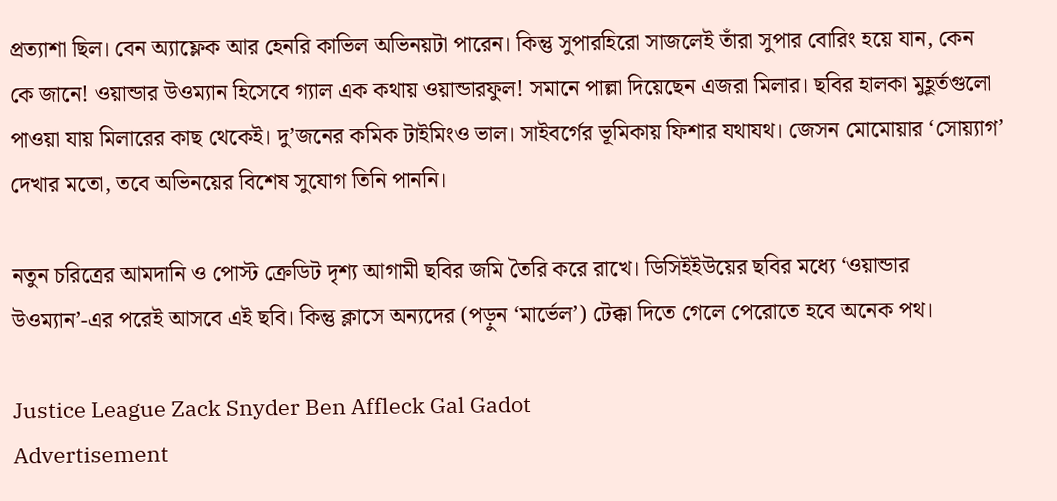প্রত্যাশা ছিল। বেন অ্যাফ্লেক আর হেনরি কাভিল অভিনয়টা পারেন। কিন্তু সুপারহিরো সাজলেই তাঁরা সুপার বোরিং হয়ে যান, কেন কে জানে! ওয়ান্ডার উওম্যান হিসেবে গ্যাল এক কথায় ওয়ান্ডারফুল! সমানে পাল্লা দিয়েছেন এজরা মিলার। ছবির হালকা মুহূর্তগুলো পাওয়া যায় মিলারের কাছ থেকেই। দু’জনের কমিক টাইমিংও ভাল। সাইবর্গের ভূমিকায় ফিশার যথাযথ। জেসন মোমোয়ার ‘সোয়্যাগ’ দেখার মতো, তবে অভিনয়ের বিশেষ সুযোগ তিনি পাননি।

নতুন চরিত্রের আমদানি ও পোস্ট ক্রেডিট দৃশ্য আগামী ছবির জমি তৈরি করে রাখে। ডিসিইইউয়ের ছবির মধ্যে ‘ওয়ান্ডার উওম্যান’-এর পরেই আসবে এই ছবি। কিন্তু ক্লাসে অন্যদের (পড়ুন ‘মার্ভেল’) টেক্কা দিতে গেলে পেরোতে হবে অনেক পথ।

Justice League Zack Snyder Ben Affleck Gal Gadot
Advertisement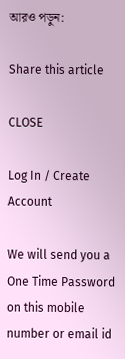আরও পড়ুন:

Share this article

CLOSE

Log In / Create Account

We will send you a One Time Password on this mobile number or email id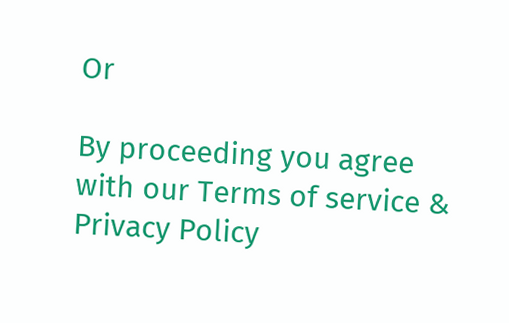Or

By proceeding you agree with our Terms of service & Privacy Policy